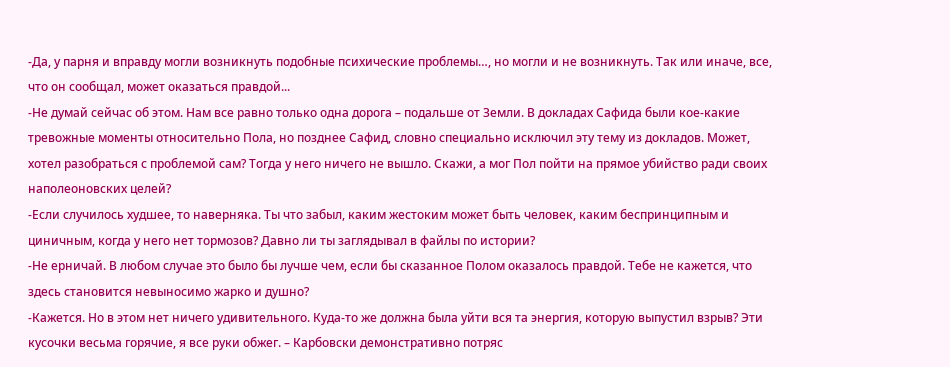-Да, у парня и вправду могли возникнуть подобные психические проблемы…, но могли и не возникнуть. Так или иначе, все, что он сообщал, может оказаться правдой...
-Не думай сейчас об этом. Нам все равно только одна дорога – подальше от Земли. В докладах Сафида были кое-какие тревожные моменты относительно Пола, но позднее Сафид, словно специально исключил эту тему из докладов. Может, хотел разобраться с проблемой сам? Тогда у него ничего не вышло. Скажи, а мог Пол пойти на прямое убийство ради своих наполеоновских целей?
-Если случилось худшее, то наверняка. Ты что забыл, каким жестоким может быть человек, каким беспринципным и циничным, когда у него нет тормозов? Давно ли ты заглядывал в файлы по истории?
-Не ерничай. В любом случае это было бы лучше чем, если бы сказанное Полом оказалось правдой. Тебе не кажется, что здесь становится невыносимо жарко и душно?
-Кажется. Но в этом нет ничего удивительного. Куда-то же должна была уйти вся та энергия, которую выпустил взрыв? Эти кусочки весьма горячие, я все руки обжег. – Карбовски демонстративно потряс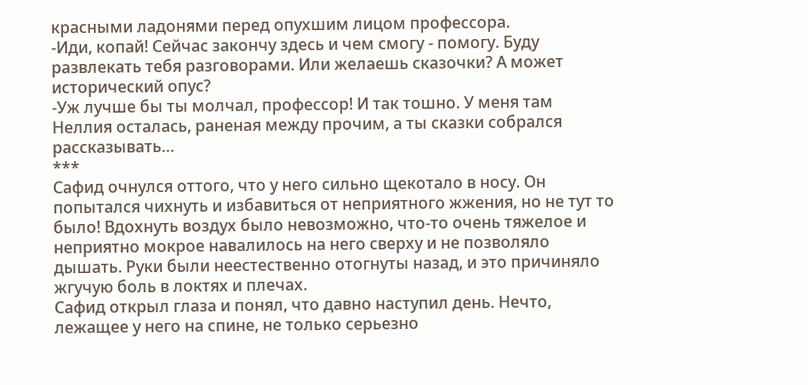красными ладонями перед опухшим лицом профессора.
-Иди, копай! Сейчас закончу здесь и чем смогу - помогу. Буду развлекать тебя разговорами. Или желаешь сказочки? А может исторический опус?
-Уж лучше бы ты молчал, профессор! И так тошно. У меня там Неллия осталась, раненая между прочим, а ты сказки собрался рассказывать…
***
Сафид очнулся оттого, что у него сильно щекотало в носу. Он попытался чихнуть и избавиться от неприятного жжения, но не тут то было! Вдохнуть воздух было невозможно, что-то очень тяжелое и неприятно мокрое навалилось на него сверху и не позволяло дышать. Руки были неестественно отогнуты назад, и это причиняло жгучую боль в локтях и плечах.
Сафид открыл глаза и понял, что давно наступил день. Нечто, лежащее у него на спине, не только серьезно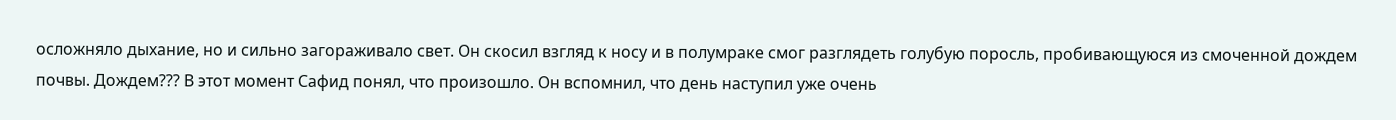осложняло дыхание, но и сильно загораживало свет. Он скосил взгляд к носу и в полумраке смог разглядеть голубую поросль, пробивающуюся из смоченной дождем почвы. Дождем??? В этот момент Сафид понял, что произошло. Он вспомнил, что день наступил уже очень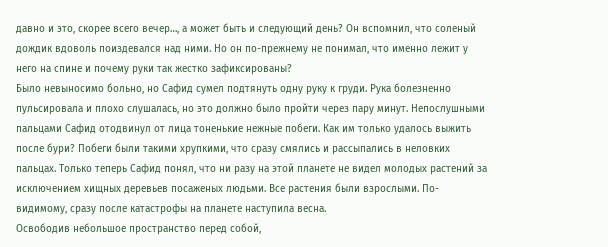давно и это, скорее всего вечер…, а может быть и следующий день? Он вспомнил, что соленый дождик вдоволь поиздевался над ними. Но он по-прежнему не понимал, что именно лежит у него на спине и почему руки так жестко зафиксированы?
Было невыносимо больно, но Сафид сумел подтянуть одну руку к груди. Рука болезненно пульсировала и плохо слушалась, но это должно было пройти через пару минут. Непослушными пальцами Сафид отодвинул от лица тоненькие нежные побеги. Как им только удалось выжить после бури? Побеги были такими хрупкими, что сразу смялись и рассыпались в неловких пальцах. Только теперь Сафид понял, что ни разу на этой планете не видел молодых растений за исключением хищных деревьев посаженых людьми. Все растения были взрослыми. По-видимому, сразу после катастрофы на планете наступила весна.
Освободив небольшое пространство перед собой,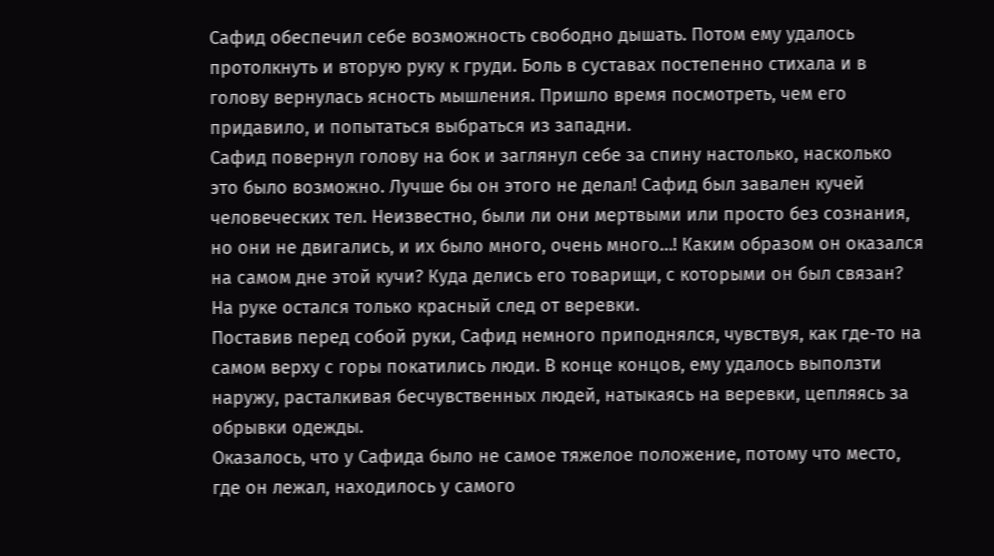Сафид обеспечил себе возможность свободно дышать. Потом ему удалось протолкнуть и вторую руку к груди. Боль в суставах постепенно стихала и в голову вернулась ясность мышления. Пришло время посмотреть, чем его придавило, и попытаться выбраться из западни.
Сафид повернул голову на бок и заглянул себе за спину настолько, насколько это было возможно. Лучше бы он этого не делал! Сафид был завален кучей человеческих тел. Неизвестно, были ли они мертвыми или просто без сознания, но они не двигались, и их было много, очень много…! Каким образом он оказался на самом дне этой кучи? Куда делись его товарищи, с которыми он был связан? На руке остался только красный след от веревки.
Поставив перед собой руки, Сафид немного приподнялся, чувствуя, как где-то на самом верху с горы покатились люди. В конце концов, ему удалось выползти наружу, расталкивая бесчувственных людей, натыкаясь на веревки, цепляясь за обрывки одежды.
Оказалось, что у Сафида было не самое тяжелое положение, потому что место, где он лежал, находилось у самого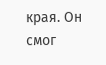края. Он смог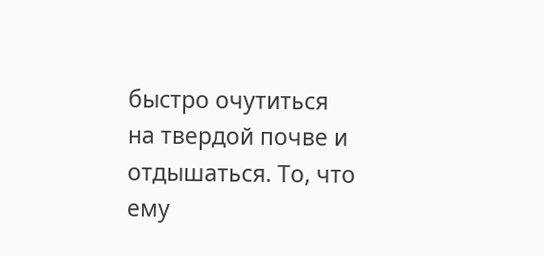быстро очутиться на твердой почве и отдышаться. То, что ему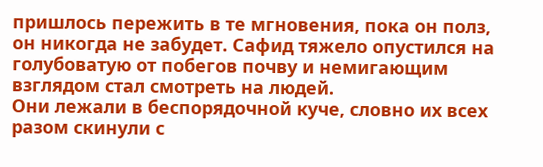пришлось пережить в те мгновения, пока он полз, он никогда не забудет. Сафид тяжело опустился на голубоватую от побегов почву и немигающим взглядом стал смотреть на людей.
Они лежали в беспорядочной куче, словно их всех разом скинули с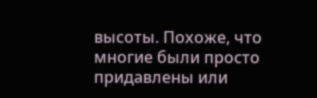высоты. Похоже, что многие были просто придавлены или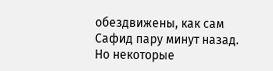обездвижены, как сам Сафид пару минут назад. Но некоторые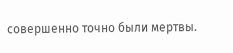совершенно точно были мертвы.